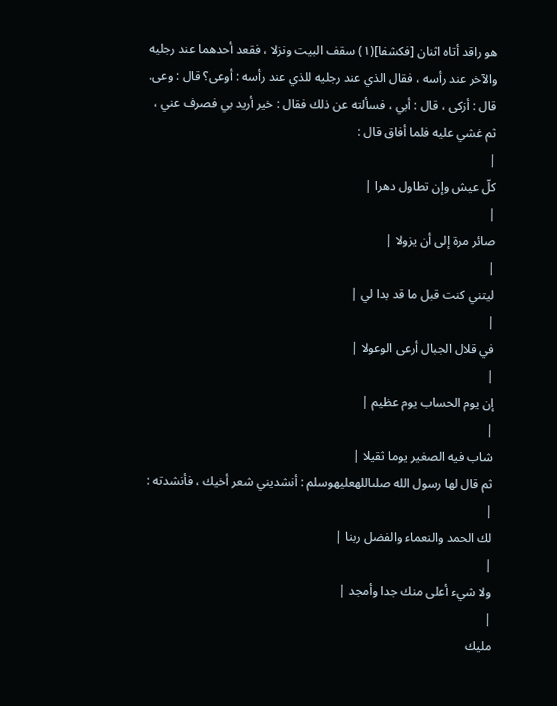هو راقد أتاه اثنان [فكشفا](١) سقف البيت ونزلا ، فقعد أحدهما عند رجليه والآخر عند رأسه ، فقال الذي عند رجليه للذي عند رأسه : أوعى؟ قال : وعى. قال : أزكى ، قال : أبي ، فسألته عن ذلك فقال : خير أريد بي فصرف عني ، ثم غشي عليه فلما أفاق قال :
|
كلّ عيش وإن تطاول دهرا |
|
صائر مرة إلى أن يزولا |
|
ليتني كنت قبل ما قد بدا لي |
|
في قلال الجبال أرعى الوعولا |
|
إن يوم الحساب يوم عظيم |
|
شاب فيه الصغير يوما ثقيلا |
ثم قال لها رسول الله صلىاللهعليهوسلم : أنشديني شعر أخيك ، فأنشدته :
|
لك الحمد والنعماء والفضل ربنا |
|
ولا شيء أعلى منك جدا وأمجد |
|
مليك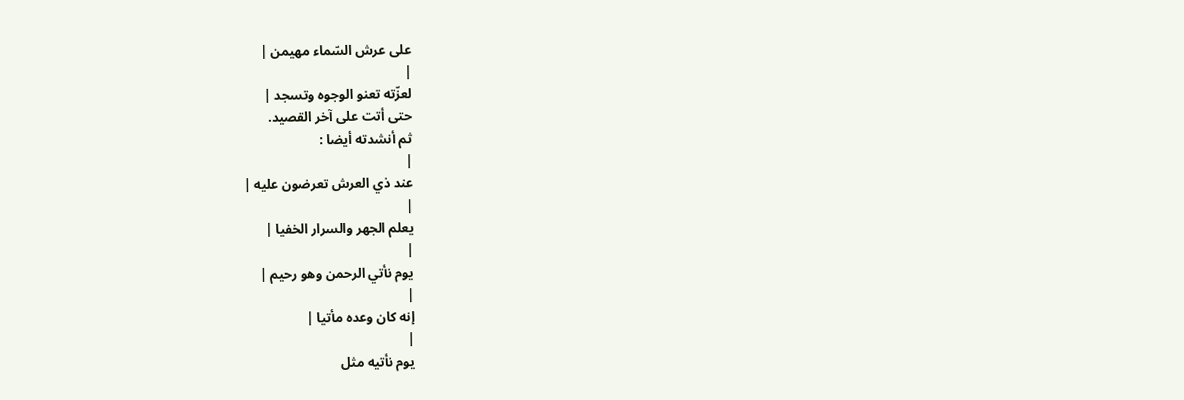على عرش السّماء مهيمن |
|
لعزّته تعنو الوجوه وتسجد |
حتى أتت على آخر القصيد.
ثم أنشدته أيضا :
|
عند ذي العرش تعرضون عليه |
|
يعلم الجهر والسرار الخفيا |
|
يوم نأتي الرحمن وهو رحيم |
|
إنه كان وعده مأتيا |
|
يوم نأتيه مثل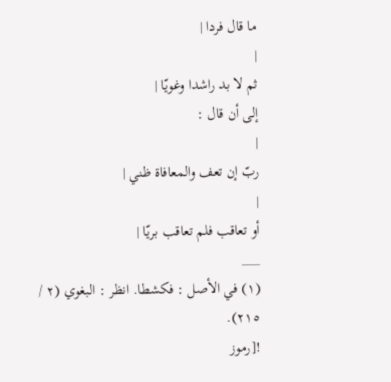ما قال فردا |
|
ثم لا بد راشدا وغويّا |
إلى أن قال :
|
ربّ إن تعف والمعافاة ظني |
|
أو تعاقب فلم تعاقب بريّا |
___
(١) في الأصل : فكشطا. انظر : البغوي (٢ / ٢١٥).
![رموز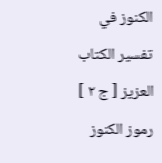الكنوز في تفسير الكتاب العزيز [ ج ٢ ] رموز الكنوز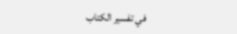في تفسير الكتاب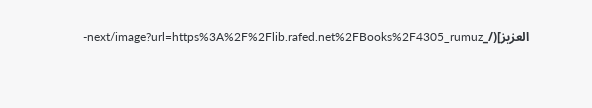العزيز](/_next/image?url=https%3A%2F%2Flib.rafed.net%2FBooks%2F4305_rumuz-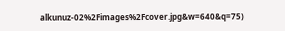alkunuz-02%2Fimages%2Fcover.jpg&w=640&q=75)